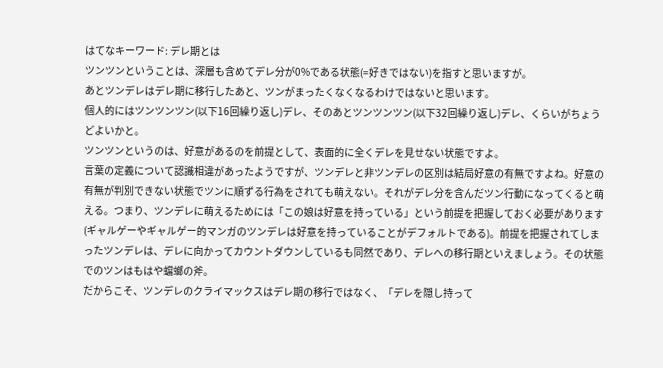はてなキーワード: デレ期とは
ツンツンということは、深層も含めてデレ分が0%である状態(=好きではない)を指すと思いますが。
あとツンデレはデレ期に移行したあと、ツンがまったくなくなるわけではないと思います。
個人的にはツンツンツン(以下16回繰り返し)デレ、そのあとツンツンツン(以下32回繰り返し)デレ、くらいがちょうどよいかと。
ツンツンというのは、好意があるのを前提として、表面的に全くデレを見せない状態ですよ。
言葉の定義について認識相違があったようですが、ツンデレと非ツンデレの区別は結局好意の有無ですよね。好意の有無が判別できない状態でツンに順ずる行為をされても萌えない。それがデレ分を含んだツン行動になってくると萌える。つまり、ツンデレに萌えるためには「この娘は好意を持っている」という前提を把握しておく必要があります(ギャルゲーやギャルゲー的マンガのツンデレは好意を持っていることがデフォルトである)。前提を把握されてしまったツンデレは、デレに向かってカウントダウンしているも同然であり、デレへの移行期といえましょう。その状態でのツンはもはや蟷螂の斧。
だからこそ、ツンデレのクライマックスはデレ期の移行ではなく、「デレを隠し持って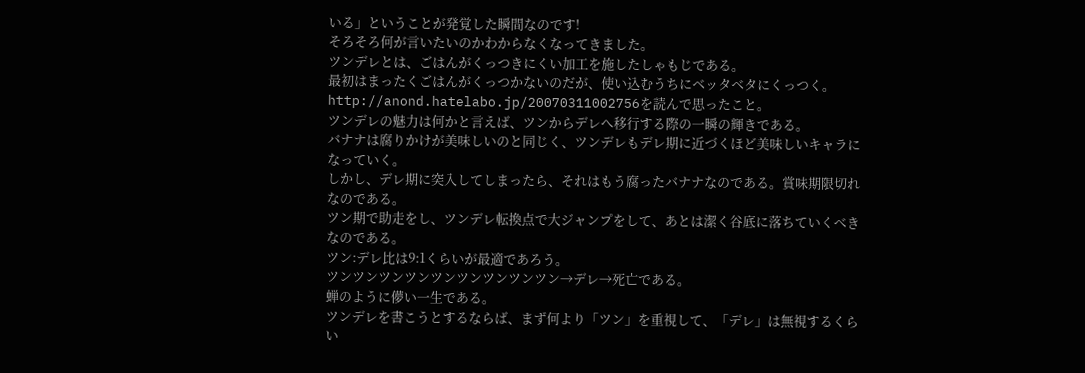いる」ということが発覚した瞬間なのです!
そろそろ何が言いたいのかわからなくなってきました。
ツンデレとは、ごはんがくっつきにくい加工を施したしゃもじである。
最初はまったくごはんがくっつかないのだが、使い込むうちにベッタベタにくっつく。
http://anond.hatelabo.jp/20070311002756を読んで思ったこと。
ツンデレの魅力は何かと言えば、ツンからデレへ移行する際の一瞬の輝きである。
バナナは腐りかけが美味しいのと同じく、ツンデレもデレ期に近づくほど美味しいキャラになっていく。
しかし、デレ期に突入してしまったら、それはもう腐ったバナナなのである。賞味期限切れなのである。
ツン期で助走をし、ツンデレ転換点で大ジャンプをして、あとは潔く谷底に落ちていくべきなのである。
ツン:デレ比は9:1くらいが最適であろう。
ツンツンツンツンツンツンツンツンツン→デレ→死亡である。
蝉のように儚い一生である。
ツンデレを書こうとするならば、まず何より「ツン」を重視して、「デレ」は無視するくらい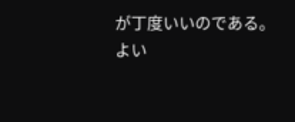が丁度いいのである。
よい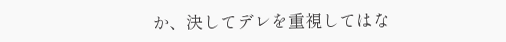か、決してデレを重視してはな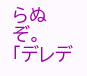らぬぞ。
「デレデ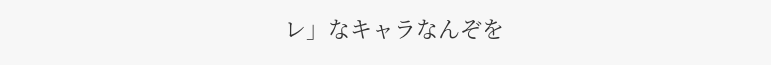レ」なキャラなんぞを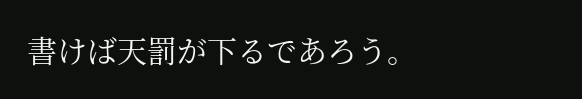書けば天罰が下るであろう。